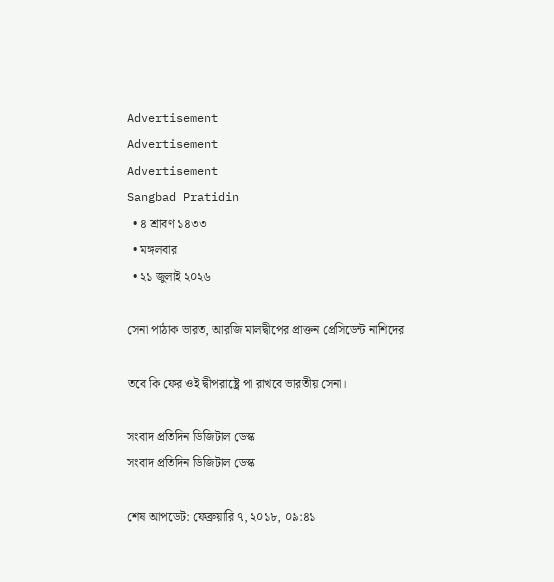Advertisement
Advertisement
Advertisement
Sangbad Pratidin
  • ৪ শ্রাবণ ১৪৩৩
  • মঙ্গলবার
  • ২১ জুলাই ২০২৬

সেনা পাঠাক ভারত, আরজি মালদ্বীপের প্রাক্তন প্রেসিডেন্ট নাশিদের

তবে কি ফের ওই দ্বীপরাষ্ট্রে পা রাখবে ভারতীয় সেনা।

সংবাদ প্রতিদিন ডিজিটাল ডেস্ক
সংবাদ প্রতিদিন ডিজিটাল ডেস্ক

শেষ আপডেট: ফেব্রুয়ারি ৭, ২০১৮, ০৯:৪১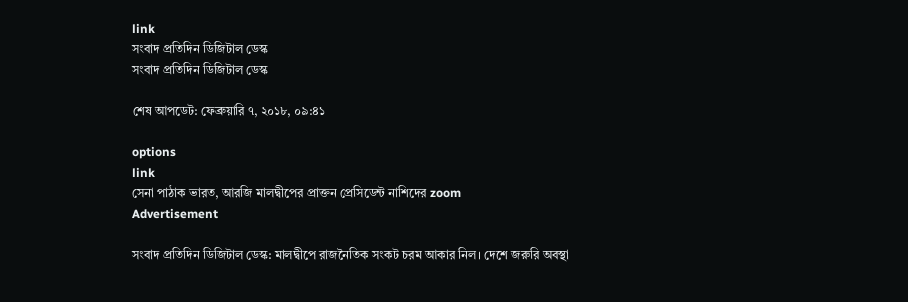link
সংবাদ প্রতিদিন ডিজিটাল ডেস্ক
সংবাদ প্রতিদিন ডিজিটাল ডেস্ক

শেষ আপডেট: ফেব্রুয়ারি ৭, ২০১৮, ০৯:৪১

options
link
সেনা পাঠাক ভারত, আরজি মালদ্বীপের প্রাক্তন প্রেসিডেন্ট নাশিদের zoom
Advertisement

সংবাদ প্রতিদিন ডিজিটাল ডেস্ক: মালদ্বীপে রাজনৈতিক সংকট চরম আকার নিল। দেশে জরুরি অবস্থা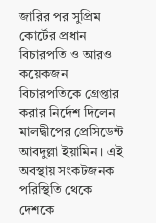জারির পর সুপ্রিম কোর্টের প্রধান বিচারপতি ও আরও কয়েকজন বিচারপতিকে গ্রেপ্তার করার নির্দেশ দিলেন মালদ্বীপের প্রেসিডেন্ট আবদুল্লা ইয়ামিন। এই অবস্থায় সংকটজনক পরিস্থিতি থেকে দেশকে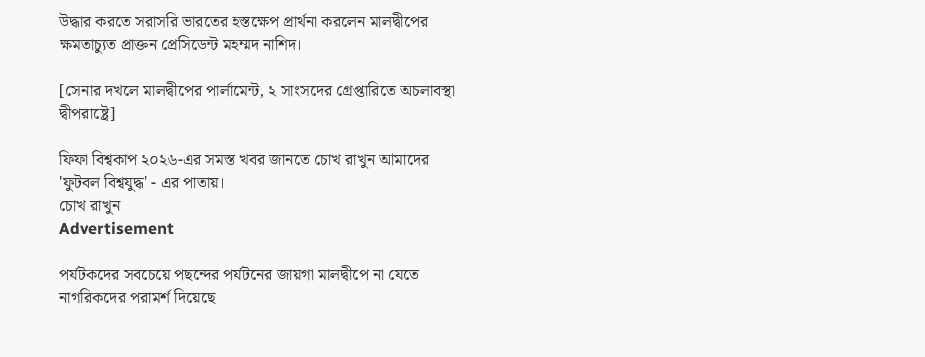উদ্ধার করতে সরাসরি ভারতের হস্তক্ষেপ প্রার্থনা করলেন মালদ্বীপের ক্ষমতাচ্যুত প্রাক্তন প্রেসিডেন্ট মহম্মদ নাশিদ।

[সেনার দখলে মালদ্বীপের পার্লামেন্ট, ২ সাংসদের গ্রেপ্তারিতে অচলাবস্থা দ্বীপরাষ্ট্রে]

ফিফা বিশ্বকাপ ২০২৬-এর সমস্ত খবর জানতে চোখ রাখুন আমাদের 'ফুটবল বিশ্বযুদ্ধ' - এর পাতায়।
চোখ রাখুন
Advertisement

পর্যটকদের সবচেয়ে পছন্দের পর্যটনের জায়গা মালদ্বীপে না যেতে নাগরিকদের পরামর্শ দিয়েছে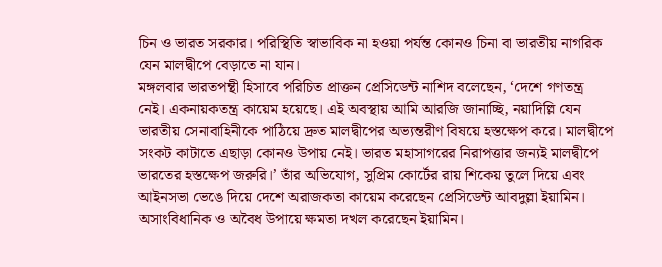চিন ও ভারত সরকার। পরিস্থিতি স্বাভাবিক না হওয়া পর্যন্ত কোনও চিনা বা ভারতীয় নাগরিক যেন মালদ্বীপে বেড়াতে না যান।
মঙ্গলবার ভারতপন্থী হিসাবে পরিচিত প্রাক্তন প্রেসিডেন্ট নাশিদ বলেছেন, ‘দেশে গণতন্ত্র নেই। একনায়কতন্ত্র কায়েম হয়েছে। এই অবস্থায় আমি আরজি জানাচ্ছি, নয়াদিল্লি যেন ভারতীয় সেনাবাহিনীকে পাঠিয়ে দ্রুত মালদ্বীপের অভ্যন্তরীণ বিষয়ে হস্তক্ষেপ করে। মালদ্বীপে সংকট কাটাতে এছাড়া কোনও উপায় নেই। ভারত মহাসাগরের নিরাপত্তার জন্যই মালদ্বীপে ভারতের হস্তক্ষেপ জরুরি।’ তাঁর অভিযোগ, সুপ্রিম কোর্টের রায় শিকেয় তুলে দিয়ে এবং আইনসভা ভেঙে দিয়ে দেশে অরাজকতা কায়েম করেছেন প্রেসিডেন্ট আবদুল্লা ইয়ামিন। অসাংবিধানিক ও অবৈধ উপায়ে ক্ষমতা দখল করেছেন ইয়ামিন।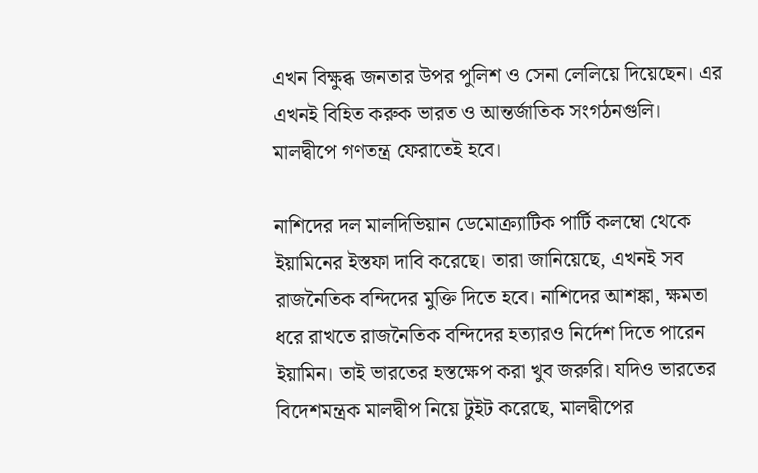এখন বিক্ষুব্ধ জনতার উপর পুলিশ ও সেনা লেলিয়ে দিয়েছেন। এর এখনই বিহিত করুক ভারত ও আন্তর্জাতিক সংগঠনগুলি। মালদ্বীপে গণতন্ত্র ফেরাতেই হবে।

নাশিদের দল মালদিভিয়ান ডেমোক্র্যাটিক পার্টি কলম্বো থেকে ইয়ামিনের ইস্তফা দাবি করেছে। তারা জানিয়েছে, এখনই সব রাজনৈতিক বন্দিদের মুক্তি দিতে হবে। নাশিদের আশঙ্কা, ক্ষমতা ধরে রাখতে রাজনৈতিক বন্দিদের হত্যারও নির্দেশ দিতে পারেন ইয়ামিন। তাই ভারতের হস্তক্ষেপ করা খুব জরুরি। যদিও ভারতের বিদেশমন্ত্রক মালদ্বীপ নিয়ে টুইট করেছে, মালদ্বীপের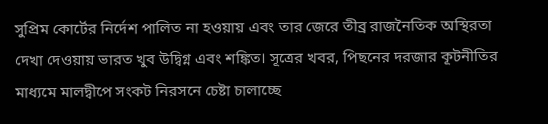সুপ্রিম কোর্টের নির্দেশ পালিত না হওয়ায় এবং তার জেরে তীব্র রাজনৈতিক অস্থিরতা দেখা দেওয়ায় ভারত খুব উদ্বিগ্ন এবং শঙ্কিত। সূত্রের খবর, পিছনের দরজার কূটনীতির মাধ্যমে মালদ্বীপে সংকট নিরসনে চেষ্টা চালাচ্ছে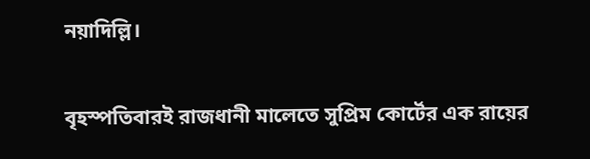নয়াদিল্লি।

বৃহস্পতিবারই রাজধানী মালেতে সুপ্রিম কোর্টের এক রায়ের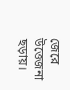জেরে উত্তেজনা ছড়ায়।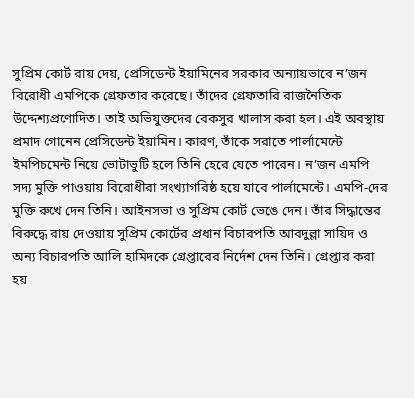সুপ্রিম কোর্ট রায় দেয়, প্রেসিডেন্ট ইয়ামিনের সরকার অন্যায়ভাবে ন’জন বিরোধী এমপিকে গ্রেফতার করেছে। তাঁদের গ্রেফতারি রাজনৈতিক উদ্দেশ্যপ্রণোদিত। তাই অভিযুক্তদের বেকসুর খালাস করা হল। এই অবস্থায় প্রমাদ গোনেন প্রেসিডেন্ট ইয়ামিন। কারণ, তাঁকে সরাতে পার্লামেন্টে ইমপিচমেন্ট নিয়ে ভোটাভুটি হলে তিনি হেরে যেতে পারেন। ন’জন এমপি সদ্য মুক্তি পাওয়ায় বিরোধীরা সংখ্যাগরিষ্ঠ হয়ে যাবে পার্লামেন্টে। এমপি-দের মুক্তি রুখে দেন তিনি। আইনসভা ও সুপ্রিম কোর্ট ভেঙে দেন। তাঁর সিদ্ধান্তের বিরুদ্ধে রায় দেওয়ায় সুপ্রিম কোর্টের প্রধান বিচারপতি আবদুল্লা সায়িদ ও অন্য বিচারপতি আলি হামিদকে গ্রেপ্তারের নির্দেশ দেন তিনি। গ্রেপ্তার করা হয়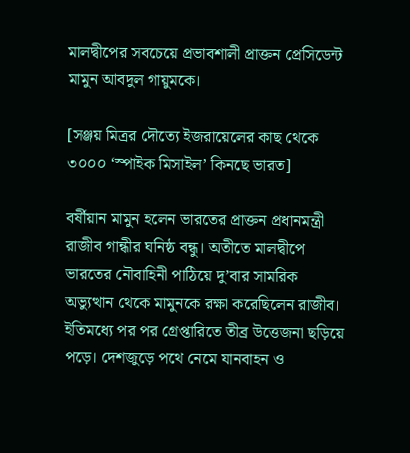মালদ্বীপের সবচেয়ে প্রভাবশালী প্রাক্তন প্রেসিডেন্ট মামুন আবদুল গায়ুমকে।

[সঞ্জয় মিত্রর দৌত্যে ইজরায়েলের কাছ থেকে ৩০০০ ‘স্পাইক মিসাইল’ কিনছে ভারত]

বর্ষীয়ান মামুন হলেন ভারতের প্রাক্তন প্রধানমন্ত্রী রাজীব গান্ধীর ঘনিষ্ঠ বন্ধু। অতীতে মালদ্বীপে ভারতের নৌবাহিনী পাঠিয়ে দু’বার সামরিক অভ্যুত্থান থেকে মামুনকে রক্ষা করেছিলেন রাজীব। ইতিমধ্যে পর পর গ্রেপ্তারিতে তীব্র উত্তেজনা ছড়িয়ে পড়ে। দেশজুড়ে পথে নেমে যানবাহন ও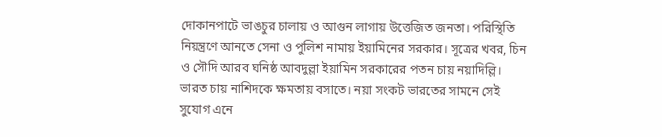দোকানপাটে ভাঙচুর চালায় ও আগুন লাগায় উত্তেজিত জনতা। পরিস্থিতি নিয়ন্ত্রণে আনতে সেনা ও পুলিশ নামায় ইয়ামিনের সরকার। সূত্রের খবর, চিন ও সৌদি আরব ঘনিষ্ঠ আবদুল্লা ইয়ামিন সরকারের পতন চায় নয়াদিল্লি। ভারত চায় নাশিদকে ক্ষমতায় বসাতে। নয়া সংকট ভারতের সামনে সেই সুযোগ এনে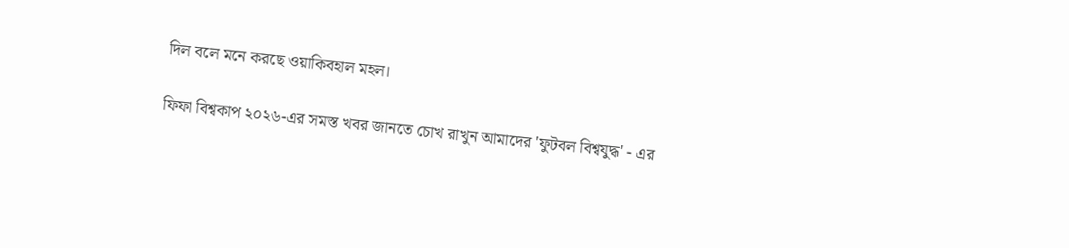দিল বলে মনে করছে ওয়াকিবহাল মহল।

ফিফা বিশ্বকাপ ২০২৬-এর সমস্ত খবর জানতে চোখ রাখুন আমাদের 'ফুটবল বিশ্বযুদ্ধ' - এর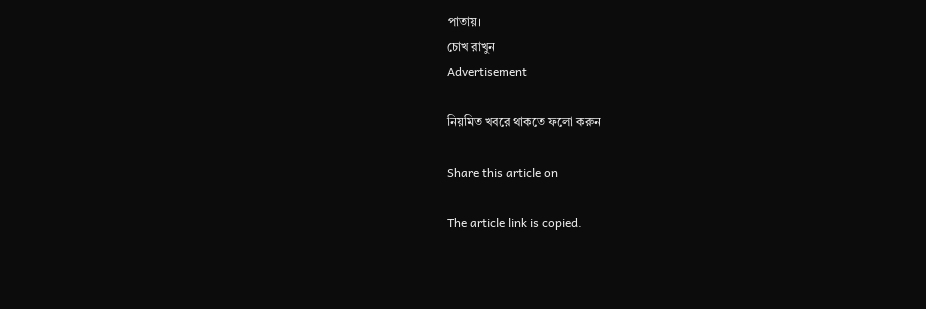পাতায়।
চোখ রাখুন
Advertisement

নিয়মিত খবরে থাকতে ফলো করুন

Share this article on

The article link is copied.